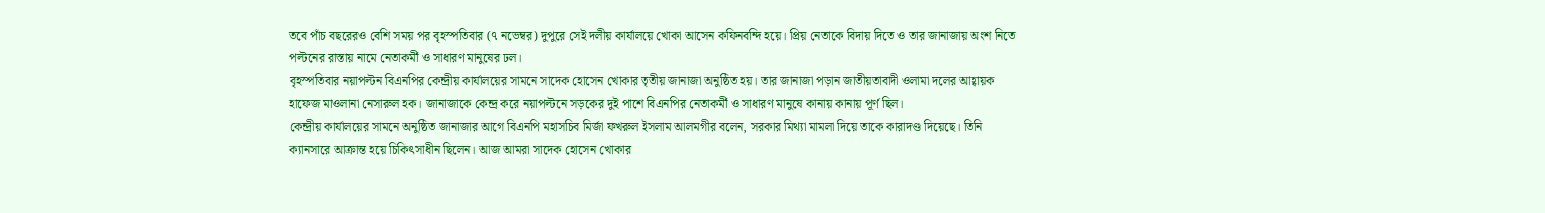তবে পাঁচ বছরেরও বেশি সময় পর বৃহস্পতিবার (৭ নভেম্বর) দুপুরে সেই দলীয় কার্যালয়ে খোকা আসেন কফিনবন্দি হয়ে। প্রিয় নেতাকে বিদায় দিতে ও তার জানাজায় অংশ নিতে পল্টনের রাস্তায় নামে নেতাকর্মী ও সাধারণ মানুষের ঢল।
বৃহস্পতিবার নয়াপল্টন বিএনপির কেন্দ্রীয় কার্যালয়ের সামনে সাদেক হোসেন খোকার তৃতীয় জানাজা অনুষ্ঠিত হয়। তার জানাজা পড়ান জাতীয়তাবাদী ওলামা দলের আহ্বায়ক হাফেজ মাওলানা নেসারুল হক। জানাজাকে কেন্দ্র করে নয়াপল্টনে সড়কের দুই পাশে বিএনপির নেতাকর্মী ও সাধারণ মানুষে কানায় কানায় পূর্ণ ছিল।
কেন্দ্রীয় কার্যালয়ের সামনে অনুষ্ঠিত জানাজার আগে বিএনপি মহাসচিব মির্জা ফখরুল ইসলাম আলমগীর বলেন, সরকার মিথ্যা মামলা দিয়ে তাকে কারাদণ্ড দিয়েছে। তিনি ক্যানসারে আক্রান্ত হয়ে চিকিৎসাধীন ছিলেন। আজ আমরা সাদেক হোসেন খোকার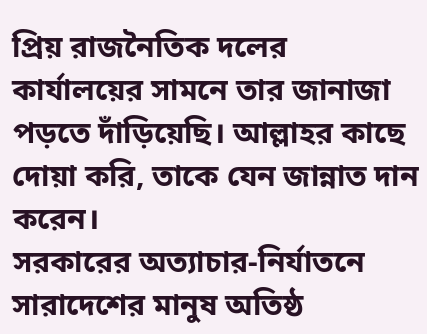প্রিয় রাজনৈতিক দলের কার্যালয়ের সামনে তার জানাজা পড়তে দাঁড়িয়েছি। আল্লাহর কাছে দোয়া করি, তাকে যেন জান্নাত দান করেন।
সরকারের অত্যাচার-নির্যাতনে সারাদেশের মানুষ অতিষ্ঠ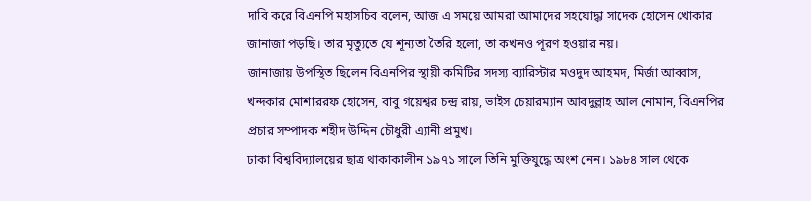দাবি করে বিএনপি মহাসচিব বলেন, আজ এ সময়ে আমরা আমাদের সহযোদ্ধা সাদেক হোসেন খোকার জানাজা পড়ছি। তার মৃত্যুতে যে শূন্যতা তৈরি হলো, তা কখনও পূরণ হওয়ার নয়।
জানাজায় উপস্থিত ছিলেন বিএনপির স্থায়ী কমিটির সদস্য ব্যারিস্টার মওদুদ আহমদ, মির্জা আব্বাস, খন্দকার মোশাররফ হোসেন, বাবু গয়েশ্বর চন্দ্র রায়, ভাইস চেয়ারম্যান আবদুল্লাহ আল নোমান, বিএনপির প্রচার সম্পাদক শহীদ উদ্দিন চৌধুরী এ্যানী প্রমুখ।
ঢাকা বিশ্ববিদ্যালয়ের ছাত্র থাকাকালীন ১৯৭১ সালে তিনি মুক্তিযুদ্ধে অংশ নেন। ১৯৮৪ সাল থেকে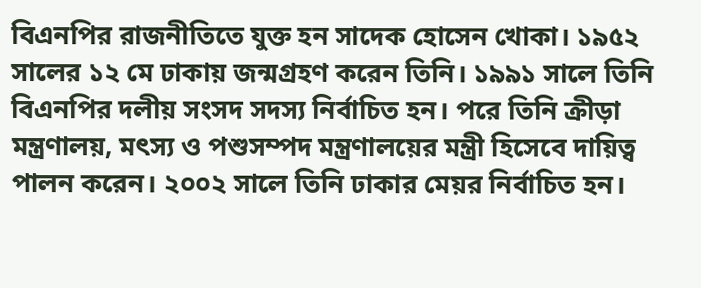বিএনপির রাজনীতিতে যুক্ত হন সাদেক হোসেন খোকা। ১৯৫২ সালের ১২ মে ঢাকায় জন্মগ্রহণ করেন তিনি। ১৯৯১ সালে তিনি বিএনপির দলীয় সংসদ সদস্য নির্বাচিত হন। পরে তিনি ক্রীড়া মন্ত্রণালয়, মৎস্য ও পশুসম্পদ মন্ত্রণালয়ের মন্ত্রী হিসেবে দায়িত্ব পালন করেন। ২০০২ সালে তিনি ঢাকার মেয়র নির্বাচিত হন।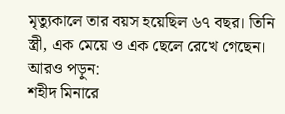মৃত্যুকালে তার বয়স হয়েছিল ৬৭ বছর। তিনি স্ত্রী, এক মেয়ে ও এক ছেলে রেখে গেছেন।
আরও পড়ুন:
শহীদ মিনারে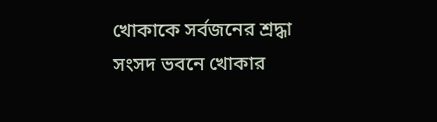খোকাকে সর্বজনের শ্রদ্ধা
সংসদ ভবনে খোকার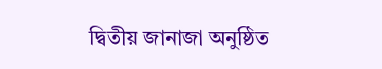দ্বিতীয় জানাজা অনুষ্ঠিত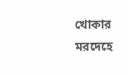খোকার মরদেহে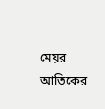মেয়র আতিকের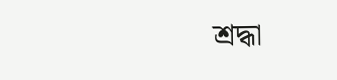শ্রদ্ধা